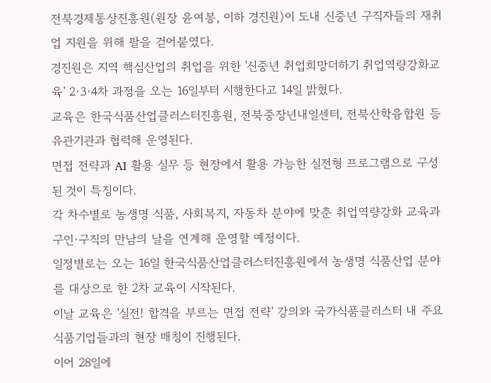전북경제통상진흥원(원장 윤여봉, 이하 경진원)이 도내 신중년 구직자들의 재취업 지원을 위해 팔을 걷어붙였다.
경진원은 지역 핵심산업의 취업을 위한 '신중년 취업희망더하기 취업역량강화교육' 2·3·4차 과정을 오는 16일부터 시행한다고 14일 밝혔다.
교육은 한국식품산업클러스터진흥원, 전북중장년내일센터, 전북산학융합원 등 유관기관과 협력해 운영된다.
면접 전략과 AI 활용 실무 등 현장에서 활용 가능한 실전형 프로그램으로 구성된 것이 특징이다.
각 차수별로 농생명 식품, 사회복지, 자동차 분야에 맞춘 취업역량강화 교육과 구인·구직의 만남의 날을 연계해 운영할 예정이다.
일정별로는 오는 16일 한국식품산업클러스터진흥원에서 농생명 식품산업 분야를 대상으로 한 2차 교육이 시작된다.
이날 교육은 '실전! 합격을 부르는 면접 전략' 강의와 국가식품클러스터 내 주요 식품기업들과의 현장 매칭이 진행된다.
이어 28일에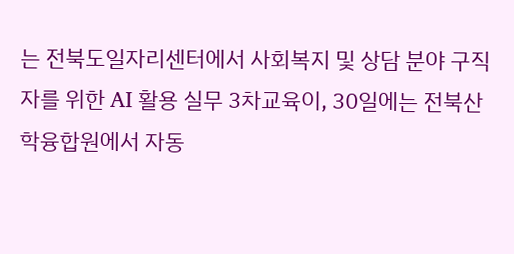는 전북도일자리센터에서 사회복지 및 상담 분야 구직자를 위한 AI 활용 실무 3차교육이, 30일에는 전북산학융합원에서 자동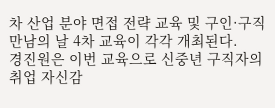차 산업 분야 면접 전략 교육 및 구인·구직 만남의 날 4차 교육이 각각 개최된다.
경진원은 이번 교육으로 신중년 구직자의 취업 자신감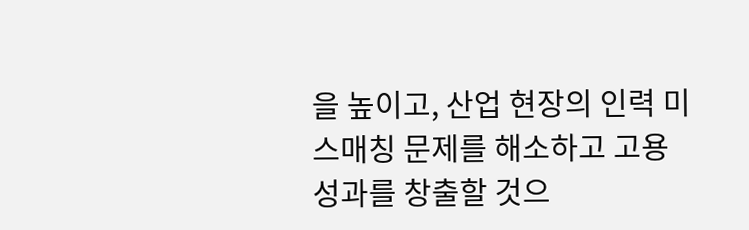을 높이고, 산업 현장의 인력 미스매칭 문제를 해소하고 고용 성과를 창출할 것으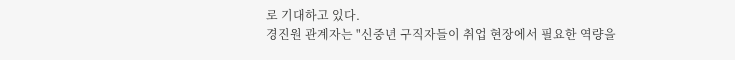로 기대하고 있다.
경진원 관계자는 "신중년 구직자들이 취업 현장에서 필요한 역량을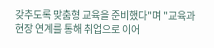갖추도록 맞춤형 교육을 준비했다"며 "교육과 현장 연계를 통해 취업으로 이어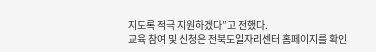지도록 적극 지원하겠다”고 전했다.
교육 참여 및 신청은 전북도일자리센터 홈페이지를 확인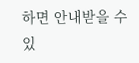하면 안내받을 수 있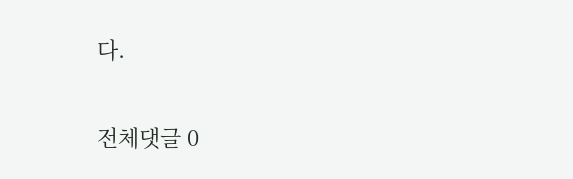다.


전체댓글 0